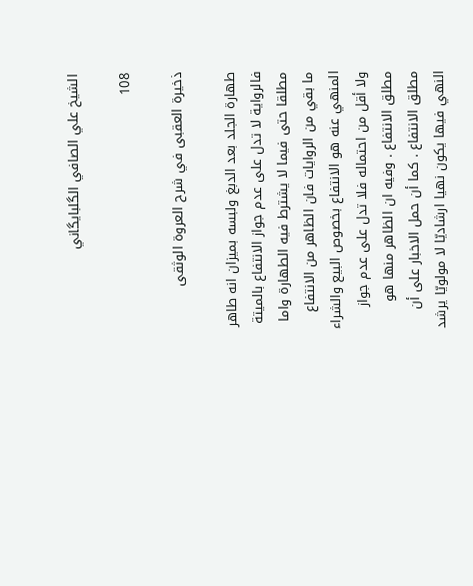الشيخ علي الصافي الگلبايگاني

108

ذخيرة العقبى في شرح العروة الوثقى

طهارة الجلد بعد الدبغ ولبسه بميزان انه طاهر فالرواية لا تدل على عدم جواز الانتفاع بالميتة مطلقا حتى فيما لا يشترط فيه الطهارة واما ما بقي من الروايات فان الظاهر من الانتفاع المنهي عنه هو الانتفاع بخصوص البيع والشراء ولا أقل من احتماله فلا تدل على عدم جواز مطلق الانتفاع . وفيه ان الظاهر منها هو مطلق الانتفاع . كما أن حمل الاخبار على أن النهي فيها يكون نهيا ارشاديّا لا مولويّا يرشد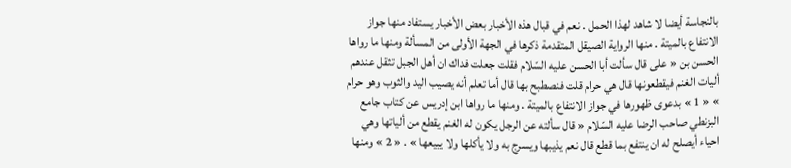بالنجاسة أيضا لا شاهد لهذا الحمل . نعم في قبال هذه الأخبار بعض الأخبار يستفاد منها جواز الانتفاع بالميتة . منها الرواية الصيقل المتقدمة ذكرها في الجهة الأولى من المسألة ومنها ما رواها الحسن بن « على قال سألت أبا الحسن عليه السّلام فقلت جعلت فداك ان أهل الجبل تثقل عندهم أليات الغنم فيقطعونها قال هي حرام قلت فنصطبح بها قال أما تعلم أنه يصيب اليد والثوب وهو حرام » « 1 » بدعوى ظهورها في جواز الانتفاع بالميتة . ومنها ما رواها ابن إدريس عن كتاب جامع البزنطي صاحب الرضا عليه السّلام « قال سألته عن الرجل يكون له الغنم يقطع من ألياتها وهي احياء أيصلح له ان ينتفع بما قطع قال نعم يذيبها ويسرج به ولا يأكلها ولا يبيعها » . « 2 » ومنها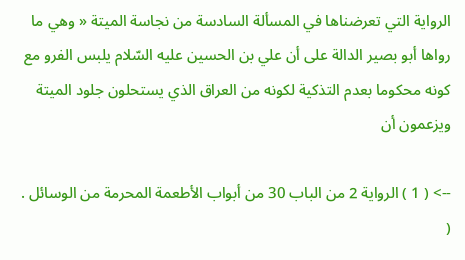الرواية التي تعرضناها في المسألة السادسة من نجاسة الميتة « وهي ما رواها أبو بصير الدالة على أن علي بن الحسين عليه السّلام يلبس الفرو مع كونه محكوما بعدم التذكية لكونه من العراق الذي يستحلون جلود الميتة ويزعمون أن

--> ( 1 ) الرواية 2 من الباب 30 من أبواب الأطعمة المحرمة من الوسائل . (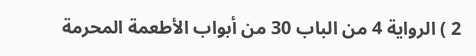2 ) الرواية 4 من الباب 30 من أبواب الأطعمة المحرمة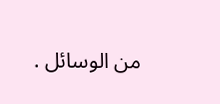من الوسائل .